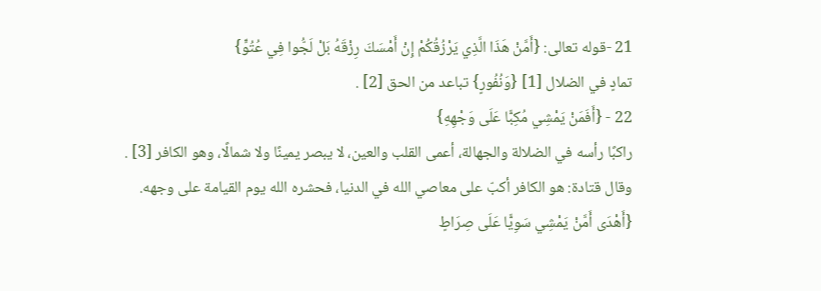21 -قوله تعالى: {أَمَّنْ هَذَا الَّذِي يَرْزُقُكُمْ إِنْ أَمْسَكَ رِزْقَهُ بَلْ لَجُّوا فِي عُتُوٍّ}
تمادٍ في الضلال [1] {وَنُفُورٍ} تباعد من الحق [2] .
22 - {أَفَمَنْ يَمْشِي مُكِبًّا عَلَى وَجْهِهِ}
راكبًا رأسه في الضلالة والجهالة، أعمى القلب والعين، لا يبصر يمينًا ولا شمالًا، وهو الكافر [3] .
وقال قتادة: هو الكافر أكبّ على معاصي الله في الدنيا، فحشره الله يوم القيامة على وجهه.
{أَهْدَى أَمَّنْ يَمْشِي سَوِيًّا عَلَى صِرَاطٍ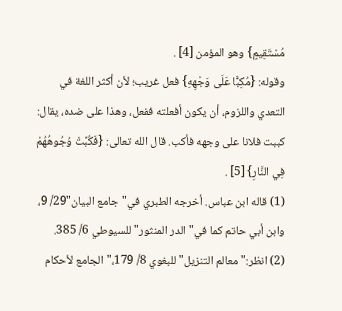مُسْتَقِيمٍ} وهو المؤمن [4] .
وقوله: {مُكِبًّا عَلَى وَجْهِهِ} فعل غريب؛ لأن أكثر اللغة في التعدي واللزوم، أن يكون أفعلته ففعل، وهذا على ضده، يقال: كببت فلانا على وجهه فأكب. قال الله تعالى: {فَكُبَّتْ وُجُوهُهُمْ فِي النَّارِ} [5] .
(1) قاله ابن عباس. أخرجه الطبري في"جامع البيان"29/ 9، وابن أبي حاتم كما في"الدر المنثور"للسيوطي 6/ 385.
(2) انظر:"معالم التنزيل"للبغوي 8/ 179،"الجامع لأحكام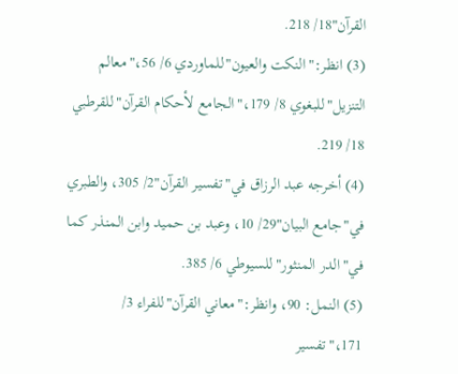القرآن"18/ 218.
(3) انظر:"النكت والعيون"للماوردي 6/ 56،"معالم التنزيل"للبغوي 8/ 179،"الجامع لأحكام القرآن"للقرطبي 18/ 219.
(4) أخرجه عبد الرزاق في"تفسير القرآن"2/ 305، والطبري في"جامع البيان"29/ 10، وعبد بن حميد وابن المنذر كما في"الدر المنثور"للسيوطي 6/ 385.
(5) النمل: 90، وانظر:"معاني القرآن"للفراء 3/ 171،"تفسير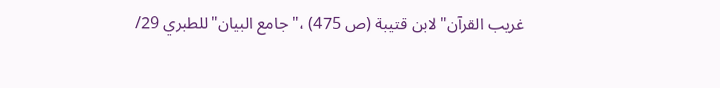غريب القرآن"لابن قتيبة (ص 475) ،"جامع البيان"للطبري 29/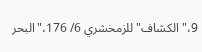9،"الكشاف"للزمخشري 6/ 176،"البحر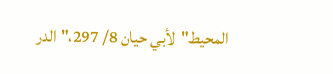المحيط"لأبي حيان 8/ 297،"الدر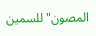المصون"للسمين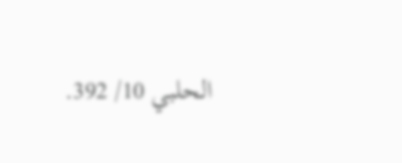الحلبي 10/ 392.